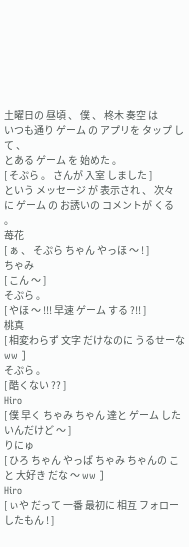土曜日の 昼頃 、 僕 、 柊木 奏空 は
いつも通り ゲーム の アプリを タップ して 、
とある ゲーム を 始めた 。
[ そぷら 。 さんが 入室 しました ]
という メッセージ が 表示され 、 次々 に ゲーム の お誘いの コメントが くる 。
苺花
[ ぁ 、 そぷら ちゃん やっほ 〜 ! ]
ちゃみ
[ こん 〜 ]
そぷら 。
[ やほ 〜 !!! 早速 ゲーム する ?!! ]
桃真
[ 相変わらず 文字 だけなのに うるせーな ww ]
そぷら 。
[ 酷くない ?? ]
Hiro
[ 僕 早く ちゃみ ちゃん 達と ゲーム したいんだけど 〜 ]
りにゅ
[ ひろ ちゃん やっぱ ちゃみ ちゃんの こと 大好き だな 〜 ww ]
Hiro
[ ぃや だって 一番 最初に 相互 フォロー したもん ! ]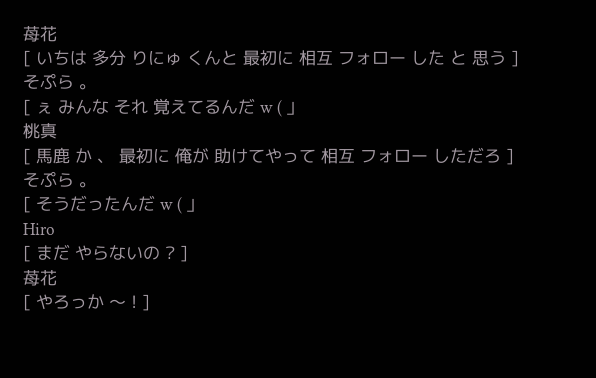苺花
[ いちは 多分 りにゅ くんと 最初に 相互 フォロー した と 思う ]
そぷら 。
[ ぇ みんな それ 覚えてるんだ w ( 」
桃真
[ 馬鹿 か 、 最初に 俺が 助けてやって 相互 フォロー しただろ ]
そぷら 。
[ そうだったんだ w ( 」
Hiro
[ まだ やらないの ? ]
苺花
[ やろっか 〜 ! ]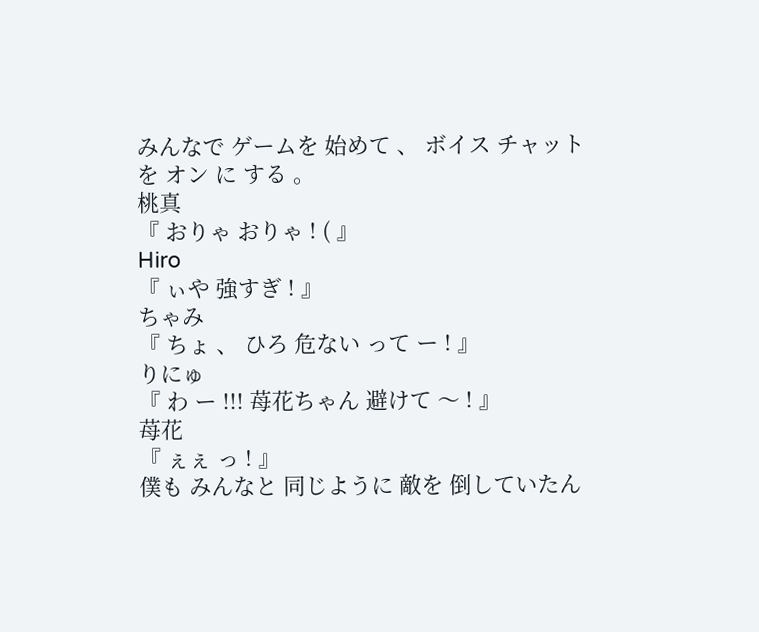みんなで ゲームを 始めて 、 ボイス チャット を オン に する 。
桃真
『 おりゃ おりゃ ! ( 』
Hiro
『 ぃや 強すぎ ! 』
ちゃみ
『 ちょ 、 ひろ 危ない って ー ! 』
りにゅ
『 わ ー !!! 苺花ちゃん 避けて 〜 ! 』
苺花
『 ぇぇ っ ! 』
僕も みんなと 同じように 敵を 倒していたん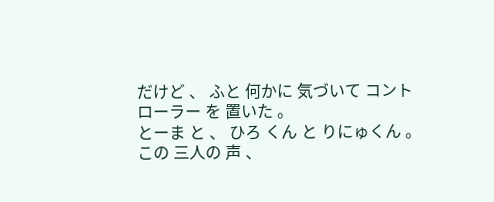だけど 、 ふと 何かに 気づいて コントローラー を 置いた 。
とーま と 、 ひろ くん と りにゅくん 。
この 三人の 声 、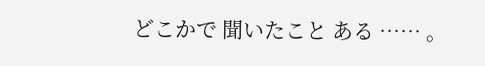どこかで 聞いたこと ある …… 。